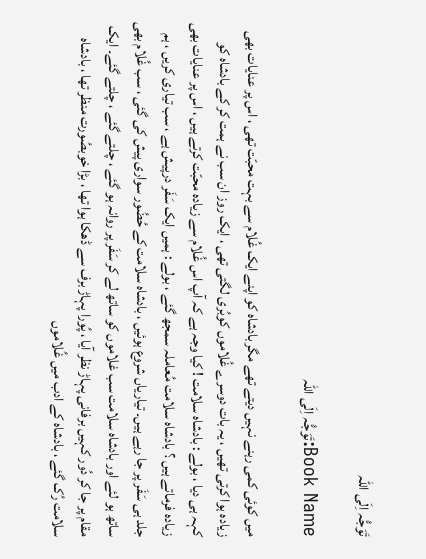تَوَجُّہ اِلَی اللہ

Book Name:تَوَجُّہ اِلَی اللہ

میں کوئی کمی رہنے نہیں دیتے تھے مگربادشاہ کو اپنے ایک غُلام سے بہت محبّت تھی ، اس پر عنایات بھی زیادہ ہوا کرتی تھیں ، یہ بات دوسرے غُلاموں کوبُری لگتی تھی ، ایک روز ان سب نے ہمت کر کے بادشاہ کو کہہ ہی دیا ، بولے : بادشاہ سلامت ! کیا وجہ ہے کہ آپ اس غُلام سے زیادہ محبّت کرتے ہیں ، اس پر عنایات بھی زیادہ فرماتے ہیں ؟ بادشاہ سلامت مُعاملہ سمجھ گئے ، بولے : ہمیں ایک سَفَر درپیش ہے ، سب تیاری کریں ، ہم جلد ہی سَفَر پر جا رہے ہیں۔ تیاریاں شروع ہوئیں ، بادشاہ سلامت کے حُضُور سواری پیش کی گئی ، سب غُلام بھی ساتھ ہو لئے اور بادشاہ سلامت سب غلاموں کو ساتھ لے کر سَفَر پر روانہ ہو گئے ، چلتے گئے ، چلتے گئے۔ ایک مقام پر جا کر دُور کہیں برفانی پہاڑ نظر آیا ، پُورا پہاڑ برف سے ڈھکا ہوا تھا ، بڑا خوبصُورت منظر تھا ، بادشاہ سلامت رُک گئے ، بادشاہ کے ادب میں غُلاموں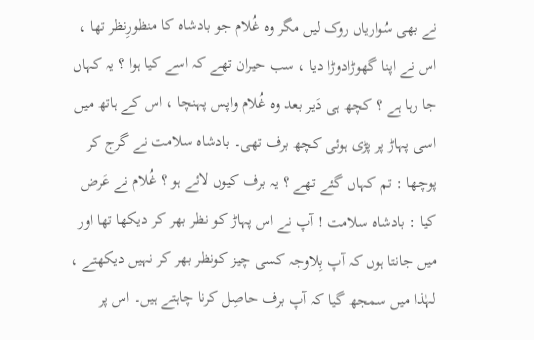نے بھی سُواریاں روک لیں مگر وہ غُلام جو بادشاہ کا منظورِنظر تھا ، اس نے اپنا گھوڑادوڑا دیا ، سب حیران تھے کہ اسے کیا ہوا ؟ یہ کہاں جا رہا ہے ؟ کچھ ہی دَیر بعد وہ غُلام واپس پہنچا ، اس کے ہاتھ میں اسی پہاڑ پر پڑی ہوئی کچھ برف تھی۔ بادشاہ سلامت نے گرج کر پوچھا : تم کہاں گئے تھے ؟ یہ برف کیوں لائے ہو ؟ غُلام نے عَرض کیا : بادشاہ سلامت ! آپ نے اس پہاڑ کو نظر بھر کر دیکھا تھا اور میں جانتا ہوں کہ آپ بِلاوجہ کسی چیز کونظر بھر کر نہیں دیکھتے ، لہٰذا میں سمجھ گیا کہ آپ برف حاصِل کرنا چاہتے ہیں۔ اس پر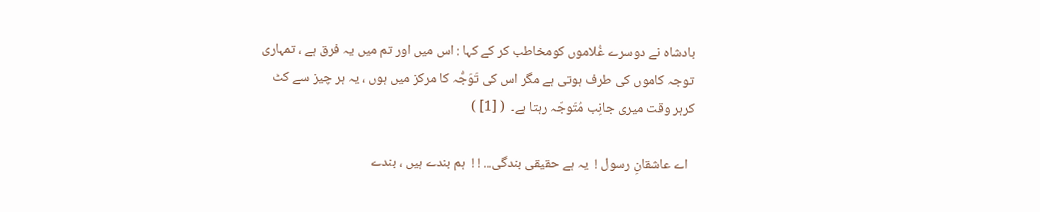بادشاہ نے دوسرے غُلاموں کومخاطب کر کے کہا : اس میں اور تم میں یہ فرق ہے ، تمہاری توجہ کاموں کی طرف ہوتی ہے مگر اس کی تَوَجُّہ کا مرکز میں ہوں ، یہ ہر چیز سے کٹ کرہر وقت میری جانِب مُتَوجّہ رہتا ہے۔  ( [1] )

  اے عاشقانِ رسول !  یہ ہے حقیقی بندگی... ! !  ہم بندے ہیں ، بندے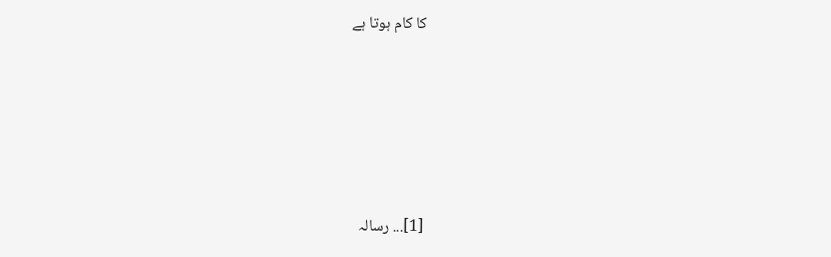کا کام ہوتا ہے








[1]... رسالہ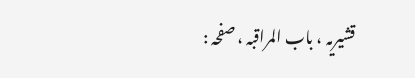قشیریہ ، باب المراقبہ ، صفحہ :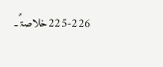225-226خلاصۃً۔